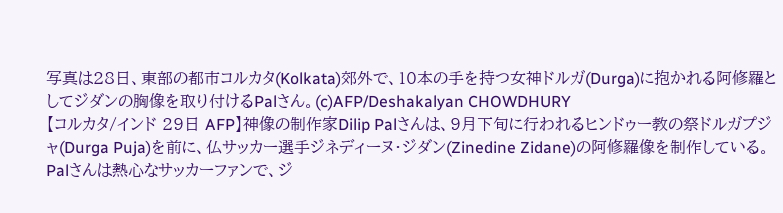写真は28日、東部の都市コルカタ(Kolkata)郊外で、10本の手を持つ女神ドルガ(Durga)に抱かれる阿修羅としてジダンの胸像を取り付けるPalさん。(c)AFP/Deshakalyan CHOWDHURY
【コルカタ/インド 29日 AFP】神像の制作家Dilip Palさんは、9月下旬に行われるヒンドゥー教の祭ドルガプジャ(Durga Puja)を前に、仏サッカー選手ジネディーヌ・ジダン(Zinedine Zidane)の阿修羅像を制作している。Palさんは熱心なサッカーファンで、ジ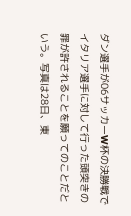ダン選手が06サッカーW杯の決勝戦でイタリア選手に対して行った頭突きの罪が許されることを願ってのことだという。写真は28日、東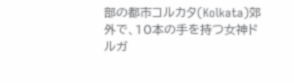部の都市コルカタ(Kolkata)郊外で、10本の手を持つ女神ドルガ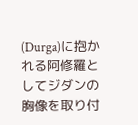(Durga)に抱かれる阿修羅としてジダンの胸像を取り付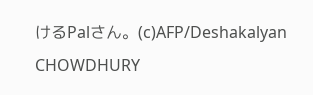けるPalさん。(c)AFP/Deshakalyan CHOWDHURY